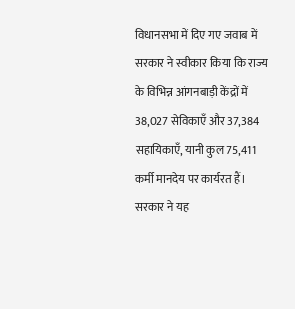विधानसभा में दिए गए जवाब में सरकार ने स्वीकार किया कि राज्य के विभिन्न आंगनबाड़ी केंद्रों में 38,027 सेविकाएँ और 37,384 सहायिकाएँ, यानी कुल 75,411 कर्मी मानदेय पर कार्यरत हैं। सरकार ने यह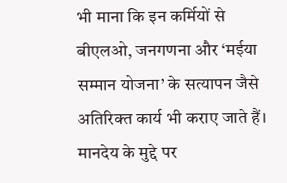भी माना कि इन कर्मियों से बीएलओ, जनगणना और ‘मईया सम्मान योजना’ के सत्यापन जैसे अतिरिक्त कार्य भी कराए जाते हैं।
मानदेय के मुद्दे पर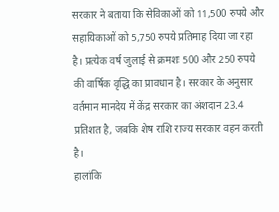सरकार ने बताया कि सेविकाओं को 11,500 रुपये और सहायिकाओं को 5,750 रुपये प्रतिमाह दिया जा रहा है। प्रत्येक वर्ष जुलाई से क्रमशः 500 और 250 रुपये की वार्षिक वृद्धि का प्रावधान है। सरकार के अनुसार वर्तमान मानदेय में केंद्र सरकार का अंशदान 23.4 प्रतिशत है, जबकि शेष राशि राज्य सरकार वहन करती है।
हालांकि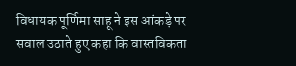विधायक पूर्णिमा साहू ने इस आंकड़े पर सवाल उठाते हुए कहा कि वास्तविकता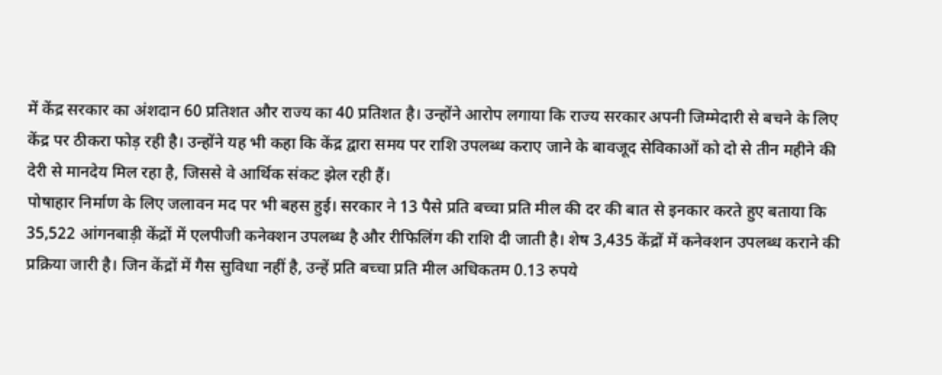में केंद्र सरकार का अंशदान 60 प्रतिशत और राज्य का 40 प्रतिशत है। उन्होंने आरोप लगाया कि राज्य सरकार अपनी जिम्मेदारी से बचने के लिए केंद्र पर ठीकरा फोड़ रही है। उन्होंने यह भी कहा कि केंद्र द्वारा समय पर राशि उपलब्ध कराए जाने के बावजूद सेविकाओं को दो से तीन महीने की देरी से मानदेय मिल रहा है, जिससे वे आर्थिक संकट झेल रही हैं।
पोषाहार निर्माण के लिए जलावन मद पर भी बहस हुई। सरकार ने 13 पैसे प्रति बच्चा प्रति मील की दर की बात से इनकार करते हुए बताया कि 35,522 आंगनबाड़ी केंद्रों में एलपीजी कनेक्शन उपलब्ध है और रीफिलिंग की राशि दी जाती है। शेष 3,435 केंद्रों में कनेक्शन उपलब्ध कराने की प्रक्रिया जारी है। जिन केंद्रों में गैस सुविधा नहीं है, उन्हें प्रति बच्चा प्रति मील अधिकतम 0.13 रुपये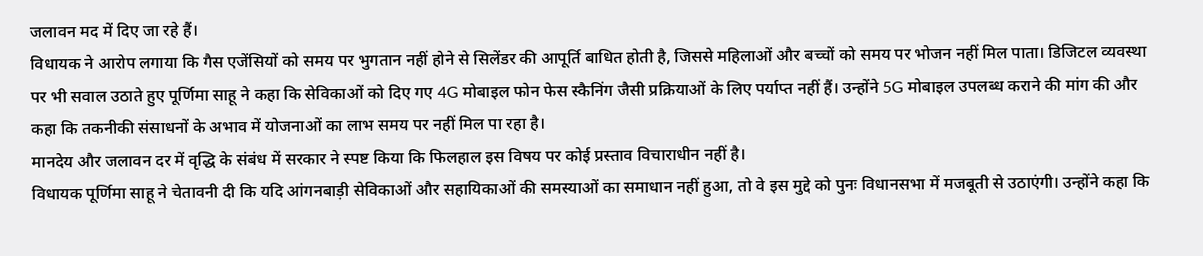जलावन मद में दिए जा रहे हैं।
विधायक ने आरोप लगाया कि गैस एजेंसियों को समय पर भुगतान नहीं होने से सिलेंडर की आपूर्ति बाधित होती है, जिससे महिलाओं और बच्चों को समय पर भोजन नहीं मिल पाता। डिजिटल व्यवस्था पर भी सवाल उठाते हुए पूर्णिमा साहू ने कहा कि सेविकाओं को दिए गए 4G मोबाइल फोन फेस स्कैनिंग जैसी प्रक्रियाओं के लिए पर्याप्त नहीं हैं। उन्होंने 5G मोबाइल उपलब्ध कराने की मांग की और कहा कि तकनीकी संसाधनों के अभाव में योजनाओं का लाभ समय पर नहीं मिल पा रहा है।
मानदेय और जलावन दर में वृद्धि के संबंध में सरकार ने स्पष्ट किया कि फिलहाल इस विषय पर कोई प्रस्ताव विचाराधीन नहीं है।
विधायक पूर्णिमा साहू ने चेतावनी दी कि यदि आंगनबाड़ी सेविकाओं और सहायिकाओं की समस्याओं का समाधान नहीं हुआ, तो वे इस मुद्दे को पुनः विधानसभा में मजबूती से उठाएंगी। उन्होंने कहा कि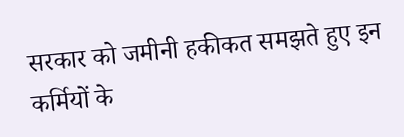सरकार को जमीनी हकीकत समझते हुए इन कर्मियों के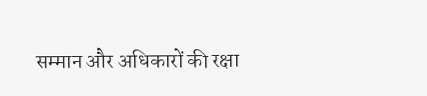सम्मान और अधिकारों की रक्षा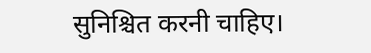सुनिश्चित करनी चाहिए।